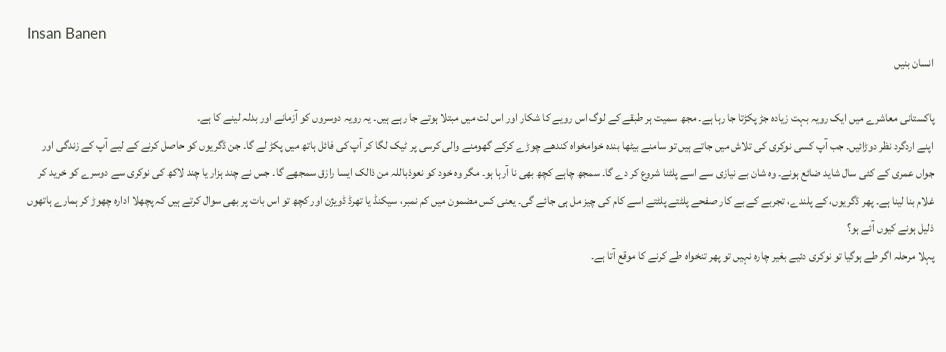Insan Banen
انسان بنیں

پاکستانی معاشرے میں ایک رویہ بہت زیادہ جڑ پکڑتا جا رہا ہے۔ مجھ سمیت ہر طبقے کے لوگ اس رویے کا شکار اور اس لت میں مبتلا ہوتے جا رہے ہیں۔ یہ رویہ دوسروں کو آزمانے اور بدلہ لینے کا ہے۔
اپنے اردگرد نظر دوڑائیں۔ جب آپ کسی نوکری کی تلاش میں جاتے ہیں تو سامنے بیٹھا بندہ خوامخواہ کندھے چوڑے کرکے گھومنے والی کرسی پر ٹیک لگا کر آپ کی فائل ہاتھ میں پکڑ لے گا۔ جن ڈگریوں کو حاصل کرنے کے لیے آپ کے زندگی اور جواں عمری کے کئی سال شاید ضائع ہونے۔ وہ شان بے نیازی سے اسے پلٹنا شروع کر دے گا۔ سمجھ چاہے کچھ بھی نا آرہا ہو۔ مگر وہ خود کو نعوذباللہ من ذالک ایسا رازق سمجھے گا۔ جس نے چند ہزار یا چند لاکھ کی نوکری سے دوسرے کو خرید کر غلام بنا لینا ہے۔ پھر ڈگریوں، کے پلندے، تجربے کے بے کار صفحے پلٹتے پلٹتے اسے کام کی چیز مل ہی جائے گی۔ یعنی کس مضمون میں کم نمبر، سیکنڈ یا تھرڈ ڈویژن اور کچھ تو اس بات پر بھی سوال کرتے ہیں کہ پچھلا ادارہ چھوڑ کر ہمارے ہاتھوں ذلیل ہونے کیوں آئے ہو؟
پہلا مرحلہ اگر طے ہوگیا تو نوکری دئیے بغیر چارہ نہیں تو پھر تنخواہ طے کرنے کا موقع آتا ہے۔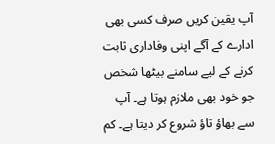آپ یقین کریں صرف کسی بھی ادارے کے آگے اپنی وفاداری ثابت کرنے کے لیے سامنے بیٹھا شخص جو خود بھی ملازم ہوتا ہے۔ آپ سے بھاؤ تاؤ شروع کر دیتا ہے۔ کم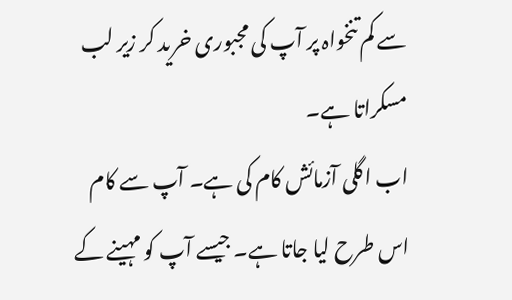سے کم تنخواہ پر آپ کی مجبوری خرید کر زیر لب مسکراتا ہے۔
اب اگلی آزمائش کام کی ہے۔ آپ سے کام اس طرح لیا جاتا ہے۔ جیسے آپ کو مہینے کے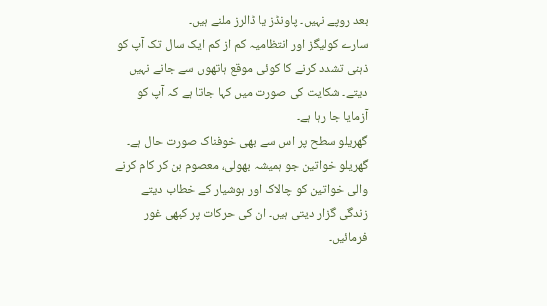بعد روپے نہیں۔ پاونڈز یا ڈالرز ملنے ہیں۔
سارے کولیگز اور انتظامیہ کم از کم ایک سال تک آپ کو ذہنی تشدد کرنے کا کوئی موقع ہاتھوں سے جانے نہیں دیتے۔ شکایت کی صورت میں کہا جاتا ہے کہ آپ کو آزمایا جا رہا ہے۔
گھریلو سطح پر اس سے بھی خوفناک صورت حال ہے۔ گھریلو خواتین جو ہمیشہ بھولی، معصوم بن کر کام کرنے والی خواتین کو چالاک اور ہوشیار کے خطاب دیتے زندگی گزار دیتی ہیں۔ ان کی حرکات پر کبھی غور فرمائیں۔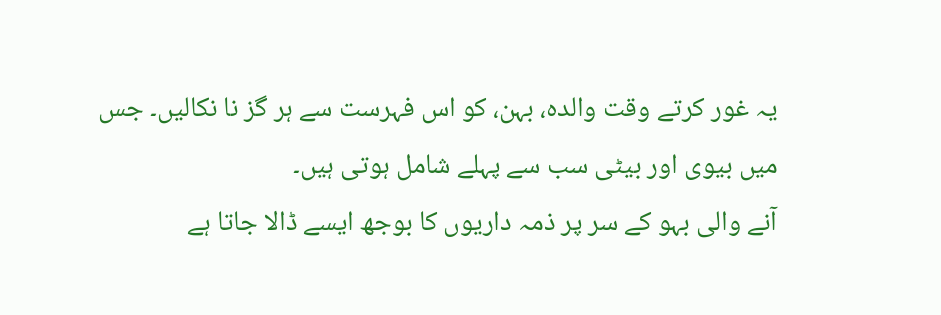یہ غور کرتے وقت والدہ، بہن، کو اس فہرست سے ہر گز نا نکالیں۔ جس میں بیوی اور بیٹی سب سے پہلے شامل ہوتی ہیں۔
آنے والی بہو کے سر پر ذمہ داریوں کا بوجھ ایسے ڈالا جاتا ہے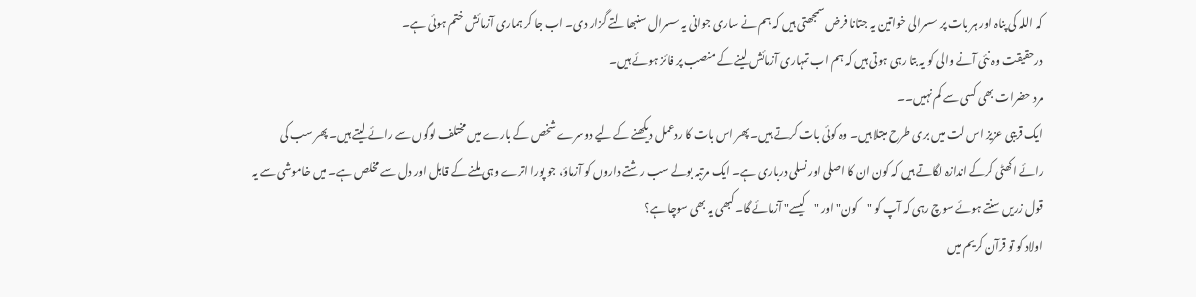کہ اللہ کی پناہ اور ہر بات پر سسرالی خواتین یہ جتانا فرض سمجھتی ہیں کہ ہم نے ساری جوانی یہ سسرال سنبھالتے گزار دی۔ اب جا کر ہماری آزمائش ختم ہوئی ہے۔
درحقیقت وہ نئی آنے والی کو یہ بتا رہی ہوتی ہیں کہ ہم اب تمہاری آزمائش لینے کے منصب پر فائز ہوئے ہیں۔
مرد حضرات بھی کسی سے کم نہیں۔۔
ایک قریبی عزیز اس لت میں بری طرح مبتلا ہیں۔ وہ کوئی بات کرتے ہیں۔ پھر اس بات کا ردعمل دیکھنے کے لیے دوسرے شخص کے بارے میں مختلف لوگوں سے رائے لیتے ہیں۔ پھر سب کی رائے اکھٹی کرکے اندازہ لگاتے ہیں کہ کون ان کا اصلی اور نسلی درباری ہے۔ ایک مرتبہ بولے سب رشتے داروں کو آزماؤ، جو پورا اترے وہی ملنے کے قابل اور دل سے مخلص ہے۔ میں خاموشی سے یہ قول زریں سنتے ہوئے سوچ رہی کہ آپ کو "کون" اور "کیسے" آزمائے گا۔ کبھی یہ بھی سوچا ہے؟
اولاد کو تو قرآن کریم میں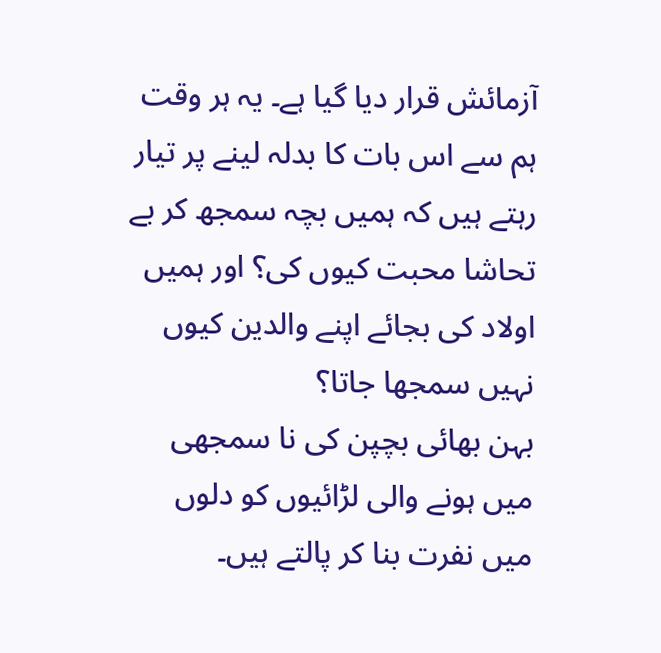آزمائش قرار دیا گیا ہے۔ یہ ہر وقت ہم سے اس بات کا بدلہ لینے پر تیار رہتے ہیں کہ ہمیں بچہ سمجھ کر بے تحاشا محبت کیوں کی؟ اور ہمیں اولاد کی بجائے اپنے والدین کیوں نہیں سمجھا جاتا؟
بہن بھائی بچپن کی نا سمجھی میں ہونے والی لڑائیوں کو دلوں میں نفرت بنا کر پالتے ہیں۔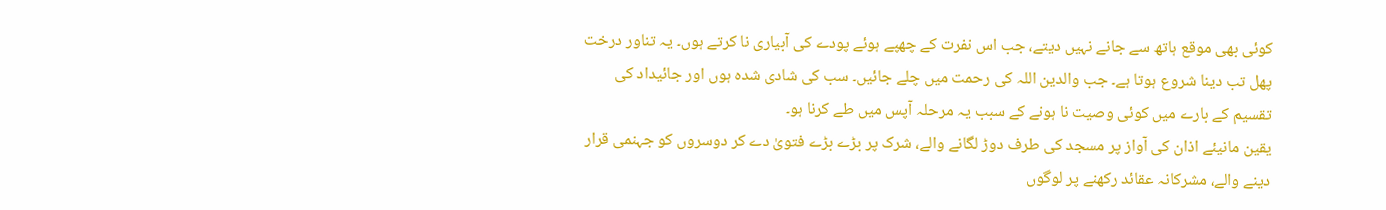کوئی بھی موقع ہاتھ سے جانے نہیں دیتے، جب اس نفرت کے چھپے ہوئے پودے کی آبیاری نا کرتے ہوں۔ یہ تناور درخت پھل تب دینا شروع ہوتا ہے۔ جب والدین اللہ کی رحمت میں چلے جائیں۔ سب کی شادی شدہ ہوں اور جائیداد کی تقسیم کے بارے میں کوئی وصیت نا ہونے کے سبب یہ مرحلہ آپس میں طے کرنا ہو۔
یقین مانیئے اذان کی آواز پر مسجد کی طرف دوڑ لگانے والے، شرک پر بڑے بڑے فتویٰ دے کر دوسروں کو جہنمی قرار دینے والے، مشرکانہ عقائد رکھنے پر لوگوں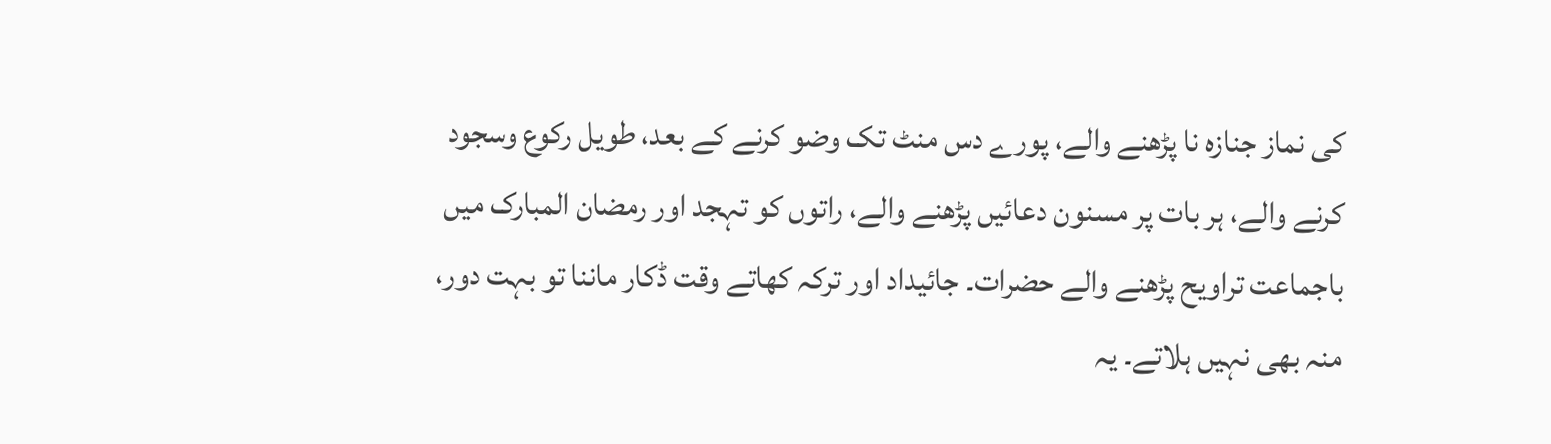کی نماز جنازہ نا پڑھنے والے، پورے دس منٹ تک وضو کرنے کے بعد، طویل رکوع وسجود کرنے والے، ہر بات پر مسنون دعائیں پڑھنے والے، راتوں کو تہجد اور رمضان المبارک میں باجماعت تراویح پڑھنے والے حضرات۔ جائیداد اور ترکہ کھاتے وقت ڈکار ماننا تو بہت دور، منہ بھی نہیں ہلاتے۔ یہ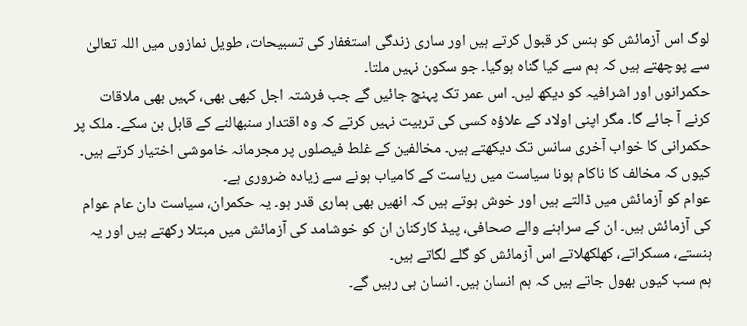لوگ اس آزمائش کو ہنس کر قبول کرتے ہیں اور ساری زندگی استغفار کی تسبیحات، طویل نمازوں میں اللہ تعالیٰ سے پوچھتے ہیں کہ ہم سے کیا گناہ ہوگیا۔ جو سکون نہیں ملتا۔
حکمرانوں اور اشرافیہ کو دیکھ لیں۔ اس عمر تک پہنچ جائیں گے جب فرشتہ اجل کبھی بھی، کہیں بھی ملاقات کرنے آ جائے گا۔ مگر اپنی اولاد کے علاؤہ کسی کی تربیت نہیں کرتے کہ وہ اقتدار سنبھالنے کے قابل بن سکے۔ ملک پر حکمرانی کا خواب آخری سانس تک دیکھتے ہیں۔ مخالفین کے غلط فیصلوں پر مجرمانہ خاموشی اختیار کرتے ہیں۔ کیوں کہ مخالف کا ناکام ہونا سیاست میں ریاست کے کامیاب ہونے سے زیادہ ضروری ہے۔
عوام کو آزمائش میں ڈالتے ہیں اور خوش ہوتے ہیں کہ انھیں بھی ہماری قدر ہو۔ یہ حکمران، سیاست دان عام عوام کی آزمائش ہیں۔ ان کے سراہنے والے صحافی، پیڈ کارکنان ان کو خوشامد کی آزمائش میں مبتلا رکھتے ہیں اور یہ ہنستے، مسکراتے، کھلکھلاتے اس آزمائش کو گلے لگاتے ہیں۔
ہم سب کیوں بھول جاتے ہیں کہ ہم انسان ہیں۔ انسان ہی رہیں گے۔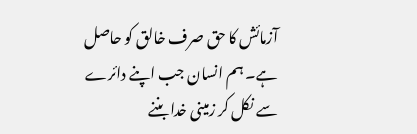آزمائش کا حق صرف خالق کو حاصل ہے۔ ہم انسان جب اپنے دائرے سے نکل کر زمینی خدا بننے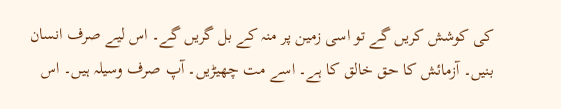کی کوشش کریں گے تو اسی زمین پر منہ کے بل گریں گے۔ اس لیے صرف انسان بنیں۔ آزمائش کا حق خالق کا ہے۔ اسے مت چھیڑیں۔ آپ صرف وسیلہ ہیں۔ اس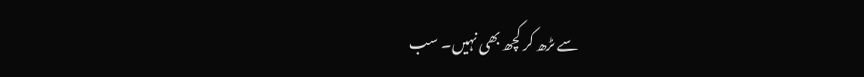سے ںڑھ کر کچھ بھی نہیں۔ سب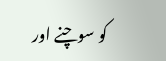کو سوچنے اور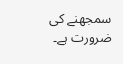سمجھنے کی ضرورت ہے۔